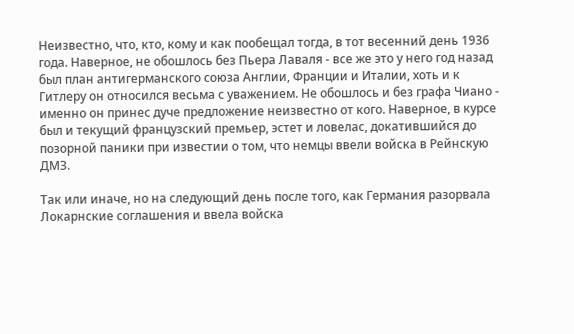Неизвестно, что, кто, кому и как пообещал тогда, в тот весенний день 1936 года. Наверное, не обошлось без Пьера Лаваля - все же это у него год назад был план антигерманского союза Англии, Франции и Италии, хоть и к Гитлеру он относился весьма с уважением. Не обошлось и без графа Чиано - именно он принес дуче предложение неизвестно от кого. Наверное, в курсе был и текущий французский премьер, эстет и ловелас, докатившийся до позорной паники при известии о том, что немцы ввели войска в Рейнскую ДМЗ.

Так или иначе, но на следующий день после того, как Германия разорвала Локарнские соглашения и ввела войска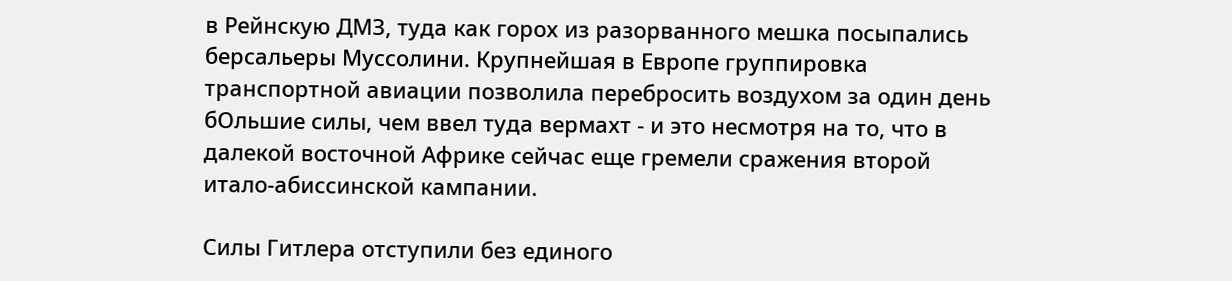в Рейнскую ДМЗ, туда как горох из разорванного мешка посыпались берсальеры Муссолини. Крупнейшая в Европе группировка транспортной авиации позволила перебросить воздухом за один день бОльшие силы, чем ввел туда вермахт - и это несмотря на то, что в далекой восточной Африке сейчас еще гремели сражения второй итало-абиссинской кампании.

Силы Гитлера отступили без единого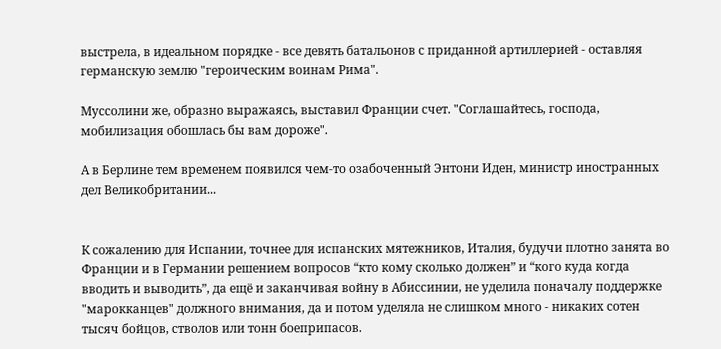выстрела, в идеальном порядке - все девять батальонов с приданной артиллерией - оставляя германскую землю "героическим воинам Рима".

Муссолини же, образно выражаясь, выставил Франции счет. "Соглашайтесь, господа, мобилизация обошлась бы вам дороже".

А в Берлине тем временем появился чем-то озабоченный Энтони Иден, министр иностранных дел Великобритании...


К сожалению для Испании, точнее для испанских мятежников, Италия, будучи плотно занята во Франции и в Германии решением вопросов “кто кому сколько должен” и “кого куда когда вводить и выводить”, да ещё и заканчивая войну в Абиссинии, не уделила поначалу поддержке "марокканцев" должного внимания, да и потом уделяла не слишком много - никаких сотен тысяч бойцов, стволов или тонн боеприпасов.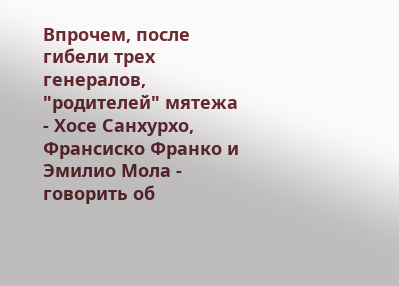Впрочем, после гибели трех генералов, "родителей" мятежа - Хосе Санхурхо, Франсиско Франко и Эмилио Мола - говорить об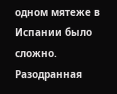одном мятеже в Испании было сложно. Разодранная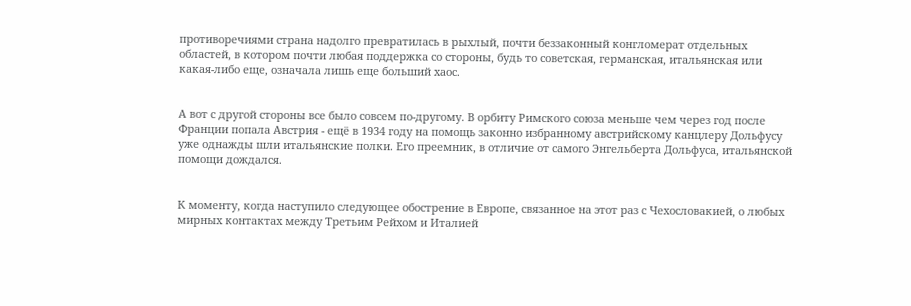противоречиями страна надолго превратилась в рыхлый, почти беззаконный конгломерат отдельных областей, в котором почти любая поддержка со стороны, будь то советская, германская, итальянская или какая-либо еще, означала лишь еще больший хаос.


А вот с другой стороны все было совсем по-другому. В орбиту Римского союза меньше чем через год после Франции попала Австрия - ещё в 1934 году на помощь законно избранному австрийскому канцлеру Дольфусу уже однажды шли итальянские полки. Его преемник, в отличие от самого Энгельберта Дольфуса, итальянской помощи дождался.


К моменту, когда наступило следующее обострение в Европе, связанное на этот раз с Чехословакией, о любых мирных контактах между Третьим Рейхом и Италией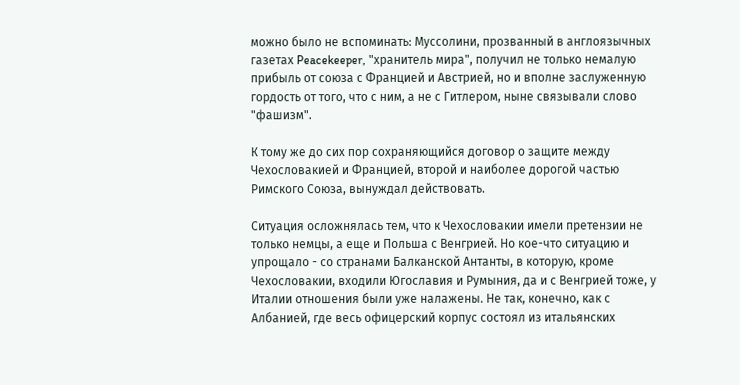можно было не вспоминать: Муссолини, прозванный в англоязычных газетах Peacekeeper, "хранитель мира", получил не только немалую прибыль от союза с Францией и Австрией, но и вполне заслуженную гордость от того, что с ним, а не с Гитлером, ныне связывали слово "фашизм".

К тому же до сих пор сохраняющийся договор о защите между Чехословакией и Францией, второй и наиболее дорогой частью Римского Союза, вынуждал действовать.

Ситуация осложнялась тем, что к Чехословакии имели претензии не только немцы, а еще и Польша с Венгрией. Но кое-что ситуацию и упрощало - со странами Балканской Антанты, в которую, кроме Чехословакии, входили Югославия и Румыния, да и с Венгрией тоже, у Италии отношения были уже налажены. Не так, конечно, как с Албанией, где весь офицерский корпус состоял из итальянских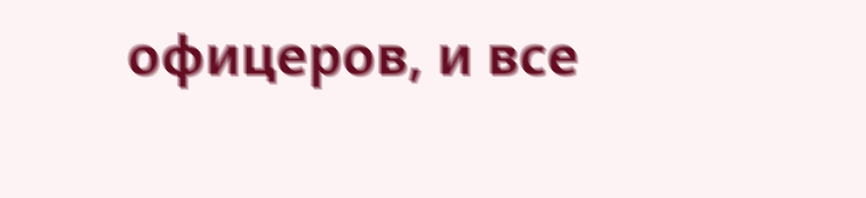офицеров, и все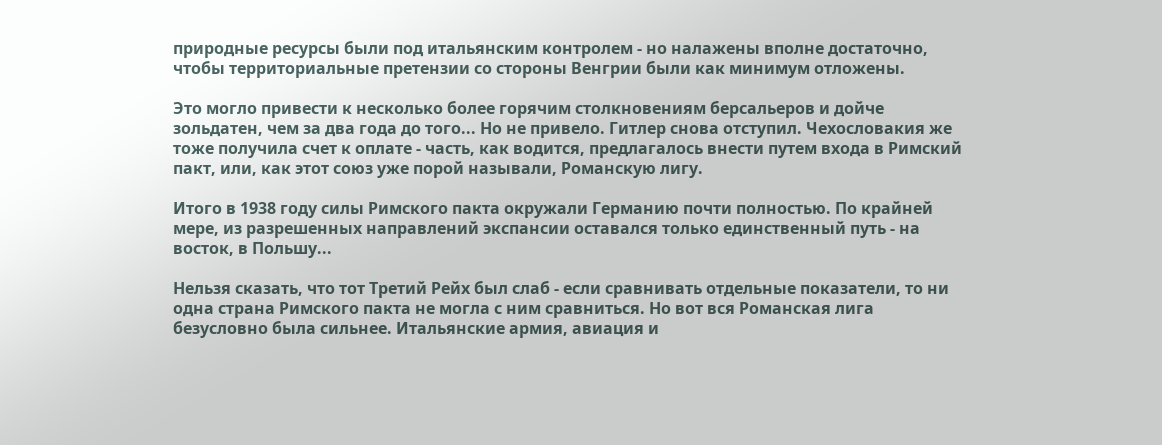природные ресурсы были под итальянским контролем - но налажены вполне достаточно, чтобы территориальные претензии со стороны Венгрии были как минимум отложены.

Это могло привести к несколько более горячим столкновениям берсальеров и дойче зольдатен, чем за два года до того... Но не привело. Гитлер снова отступил. Чехословакия же тоже получила счет к оплате - часть, как водится, предлагалось внести путем входа в Римский пакт, или, как этот союз уже порой называли, Романскую лигу.

Итого в 1938 году силы Римского пакта окружали Германию почти полностью. По крайней мере, из разрешенных направлений экспансии оставался только единственный путь - на восток, в Польшу...

Нельзя сказать, что тот Третий Рейх был слаб - если сравнивать отдельные показатели, то ни одна страна Римского пакта не могла с ним сравниться. Но вот вся Романская лига безусловно была сильнее. Итальянские армия, авиация и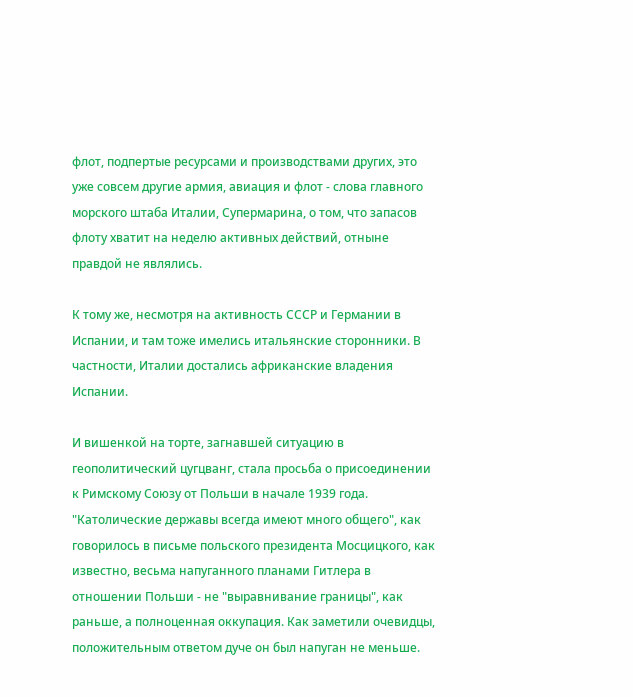флот, подпертые ресурсами и производствами других, это уже совсем другие армия, авиация и флот - слова главного морского штаба Италии, Супермарина, о том, что запасов флоту хватит на неделю активных действий, отныне правдой не являлись.

К тому же, несмотря на активность СССР и Германии в Испании, и там тоже имелись итальянские сторонники. В частности, Италии достались африканские владения Испании.

И вишенкой на торте, загнавшей ситуацию в геополитический цугцванг, стала просьба о присоединении к Римскому Союзу от Польши в начале 1939 года. "Католические державы всегда имеют много общего", как говорилось в письме польского президента Мосцицкого, как известно, весьма напуганного планами Гитлера в отношении Польши - не "выравнивание границы", как раньше, а полноценная оккупация. Как заметили очевидцы, положительным ответом дуче он был напуган не меньше.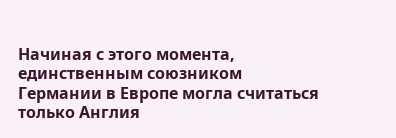Начиная с этого момента, единственным союзником Германии в Европе могла считаться только Англия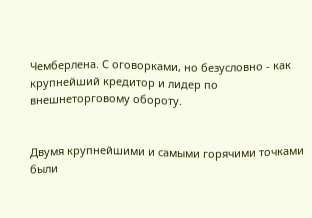Чемберлена. С оговорками, но безусловно - как крупнейший кредитор и лидер по внешнеторговому обороту.


Двумя крупнейшими и самыми горячими точками были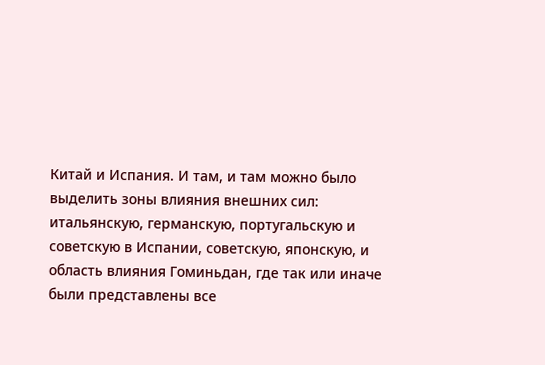Китай и Испания. И там, и там можно было выделить зоны влияния внешних сил: итальянскую, германскую, португальскую и советскую в Испании, советскую, японскую, и область влияния Гоминьдан, где так или иначе были представлены все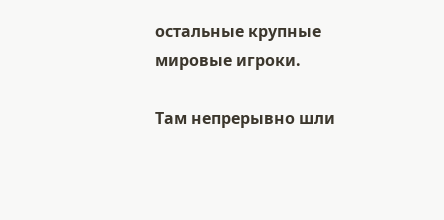остальные крупные мировые игроки.

Там непрерывно шли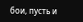бои, пусть и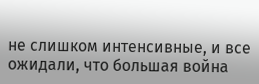не слишком интенсивные, и все ожидали, что большая война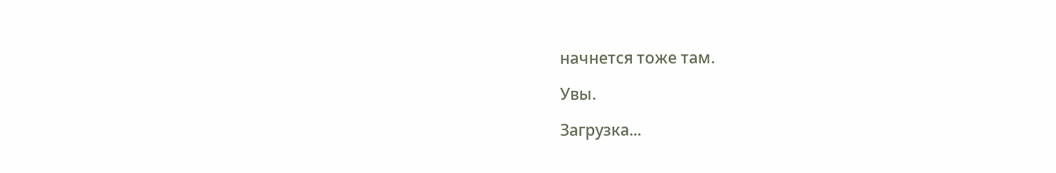начнется тоже там.

Увы.

Загрузка...